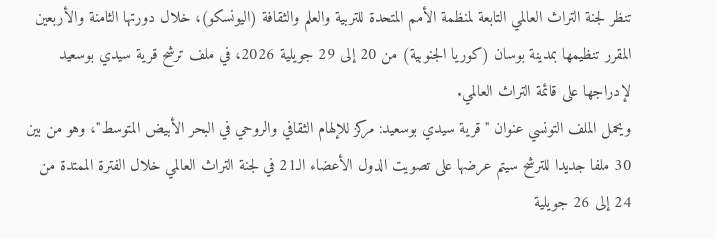تنظر لجنة التراث العالمي التابعة لمنظمة الأمم المتحدة للتربية والعلم والثقافة (اليونسكو)، خلال دورتها الثامنة والأربعين المقرر تنظيمها بمدينة بوسان (كوريا الجنوبية) من 20 إلى 29 جويلية 2026، في ملف ترشح قرية سيدي بوسعيد لإدراجها على قائمة التراث العالمي.
ويحمل الملف التونسي عنوان "قرية سيدي بوسعيد: مركز للإلهام الثقافي والروحي في البحر الأبيض المتوسط"، وهو من بين 30 ملفا جديدا للترشح سيتم عرضها على تصويت الدول الأعضاء الـ21 في لجنة التراث العالمي خلال الفترة الممتدة من 24 إلى 26 جويلية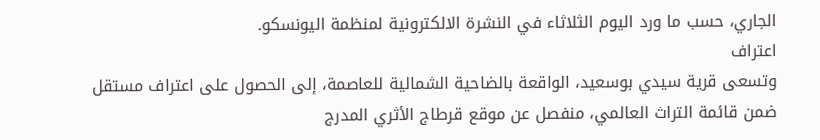الجاري، حسب ما ورد اليوم الثلاثاء في النشرة الالكترونية لمنظمة اليونسكو.
اعتراف
وتسعى قرية سيدي بوسعيد، الواقعة بالضاحية الشمالية للعاصمة، إلى الحصول على اعتراف مستقل ضمن قائمة التراث العالمي، منفصل عن موقع قرطاج الأثري المدرج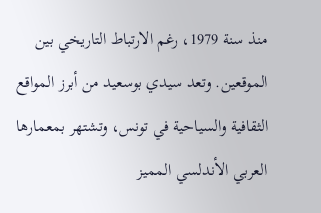منذ سنة 1979، رغم الارتباط التاريخي بين الموقعين. وتعد سيدي بوسعيد من أبرز المواقع الثقافية والسياحية في تونس، وتشتهر بمعمارها العربي الأندلسي المميز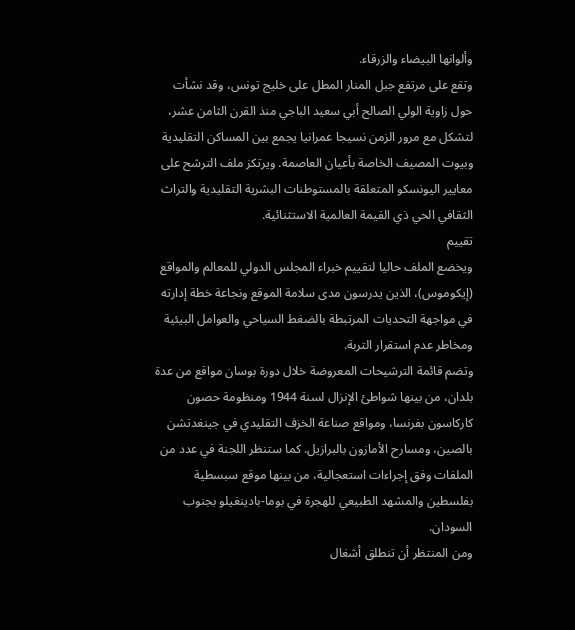وألوانها البيضاء والزرقاء.
وتقع على مرتفع جبل المنار المطل على خليج تونس، وقد نشأت حول زاوية الولي الصالح أبي سعيد الباجي منذ القرن الثامن عشر، لتشكل مع مرور الزمن نسيجا عمرانيا يجمع بين المساكن التقليدية وبيوت المصيف الخاصة بأعيان العاصمة. ويرتكز ملف الترشح على معايير اليونسكو المتعلقة بالمستوطنات البشرية التقليدية والتراث الثقافي الحي ذي القيمة العالمية الاستثنائية.
تقييم
ويخضع الملف حاليا لتقييم خبراء المجلس الدولي للمعالم والمواقع (إيكوموس)، الذين يدرسون مدى سلامة الموقع ونجاعة خطة إدارته في مواجهة التحديات المرتبطة بالضغط السياحي والعوامل البيئية ومخاطر عدم استقرار التربة.
وتضم قائمة الترشيحات المعروضة خلال دورة بوسان مواقع من عدة بلدان، من بينها شواطئ الإنزال لسنة 1944 ومنظومة حصون كاركاسون بفرنسا، ومواقع صناعة الخزف التقليدي في جينغدتشن بالصين، ومسارح الأمازون بالبرازيل. كما ستنظر اللجنة في عدد من الملفات وفق إجراءات استعجالية، من بينها موقع سبسطية بفلسطين والمشهد الطبيعي للهجرة في بوما-بادينغيلو بجنوب السودان.
ومن المنتظر أن تنطلق أشغال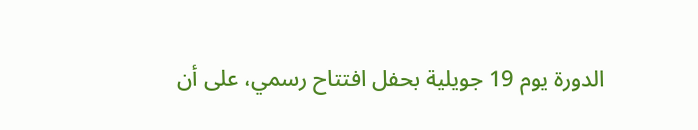الدورة يوم 19 جويلية بحفل افتتاح رسمي، على أن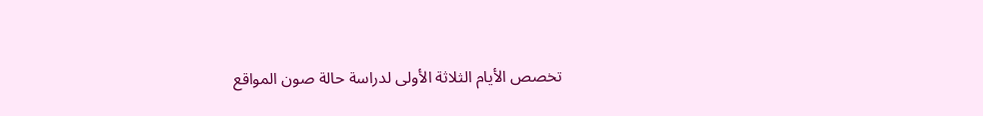تخصص الأيام الثلاثة الأولى لدراسة حالة صون المواقع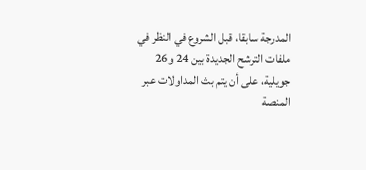المدرجة سابقا، قبل الشروع في النظر في ملفات الترشح الجديدة بين 24 و26 جويلية، على أن يتم بث المداولات عبر المنصة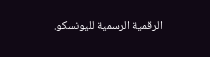الرقمية الرسمية لليونسكو.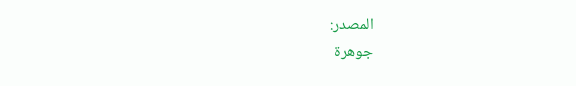المصدر:
جوهرة